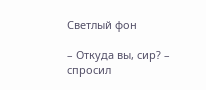Светлый фон

– Откуда вы, сир? – спросил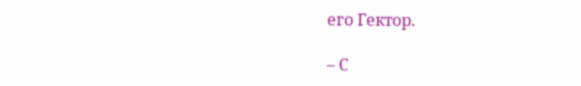его Гектор.

– С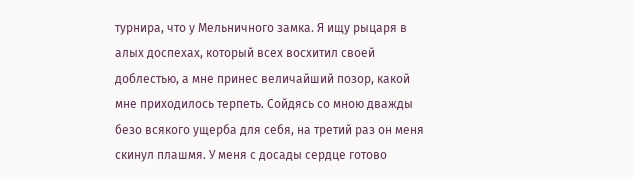турнира, что у Мельничного замка. Я ищу рыцаря в алых доспехах, который всех восхитил своей доблестью, а мне принес величайший позор, какой мне приходилось терпеть. Сойдясь со мною дважды безо всякого ущерба для себя, на третий раз он меня скинул плашмя. У меня с досады сердце готово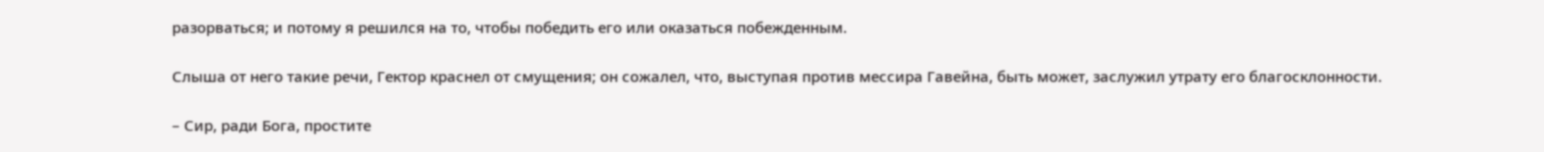разорваться; и потому я решился на то, чтобы победить его или оказаться побежденным.

Слыша от него такие речи, Гектор краснел от смущения; он сожалел, что, выступая против мессира Гавейна, быть может, заслужил утрату его благосклонности.

– Сир, ради Бога, простите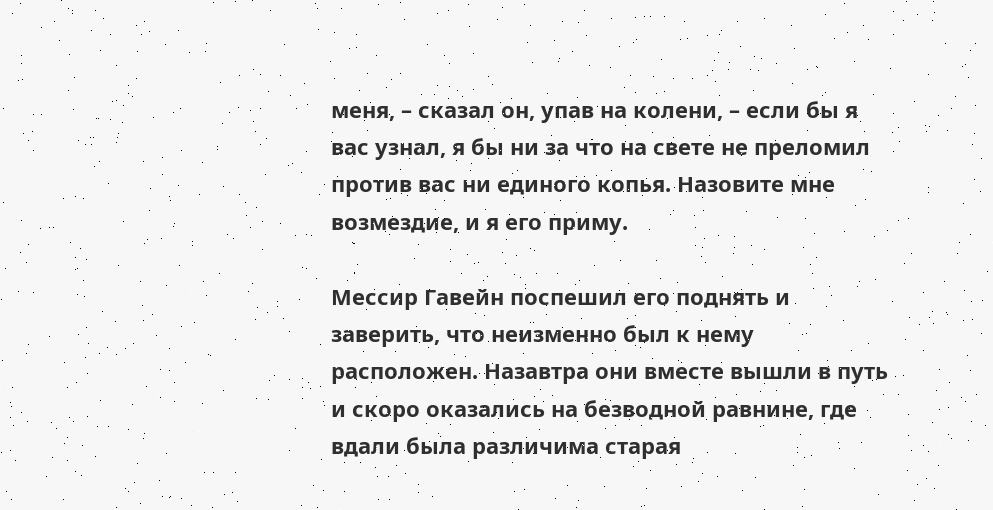меня, – сказал он, упав на колени, – если бы я вас узнал, я бы ни за что на свете не преломил против вас ни единого копья. Назовите мне возмездие, и я его приму.

Мессир Гавейн поспешил его поднять и заверить, что неизменно был к нему расположен. Назавтра они вместе вышли в путь и скоро оказались на безводной равнине, где вдали была различима старая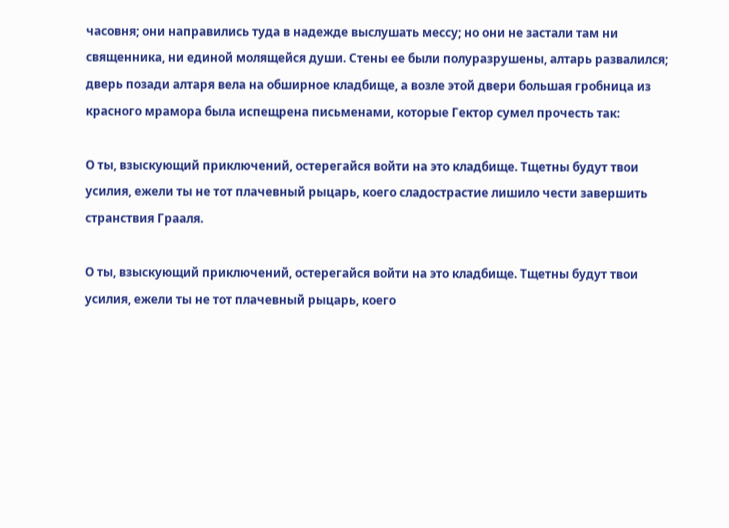часовня; они направились туда в надежде выслушать мессу; но они не застали там ни священника, ни единой молящейся души. Стены ее были полуразрушены, алтарь развалился; дверь позади алтаря вела на обширное кладбище, а возле этой двери большая гробница из красного мрамора была испещрена письменами, которые Гектор сумел прочесть так:

О ты, взыскующий приключений, остерегайся войти на это кладбище. Тщетны будут твои усилия, ежели ты не тот плачевный рыцарь, коего сладострастие лишило чести завершить странствия Грааля.

О ты, взыскующий приключений, остерегайся войти на это кладбище. Тщетны будут твои усилия, ежели ты не тот плачевный рыцарь, коего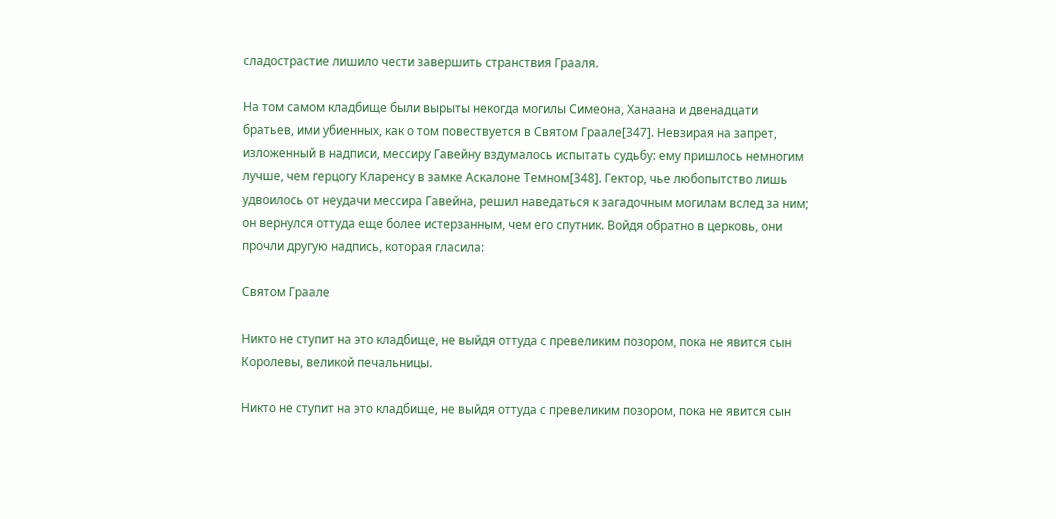сладострастие лишило чести завершить странствия Грааля.

На том самом кладбище были вырыты некогда могилы Симеона, Ханаана и двенадцати братьев, ими убиенных, как о том повествуется в Святом Граале[347]. Невзирая на запрет, изложенный в надписи, мессиру Гавейну вздумалось испытать судьбу: ему пришлось немногим лучше, чем герцогу Кларенсу в замке Аскалоне Темном[348]. Гектор, чье любопытство лишь удвоилось от неудачи мессира Гавейна, решил наведаться к загадочным могилам вслед за ним; он вернулся оттуда еще более истерзанным, чем его спутник. Войдя обратно в церковь, они прочли другую надпись, которая гласила:

Святом Граале

Никто не ступит на это кладбище, не выйдя оттуда с превеликим позором, пока не явится сын Королевы, великой печальницы.

Никто не ступит на это кладбище, не выйдя оттуда с превеликим позором, пока не явится сын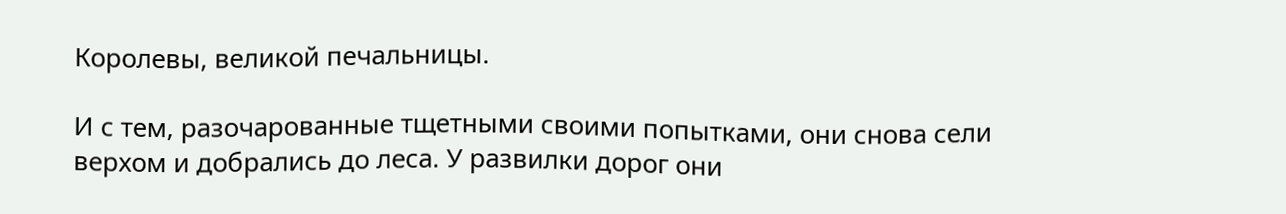Королевы, великой печальницы.

И с тем, разочарованные тщетными своими попытками, они снова сели верхом и добрались до леса. У развилки дорог они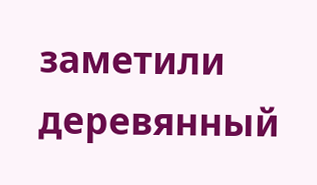заметили деревянный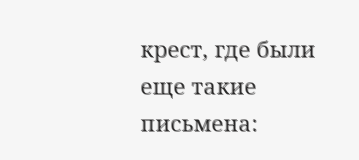крест, где были еще такие письмена: